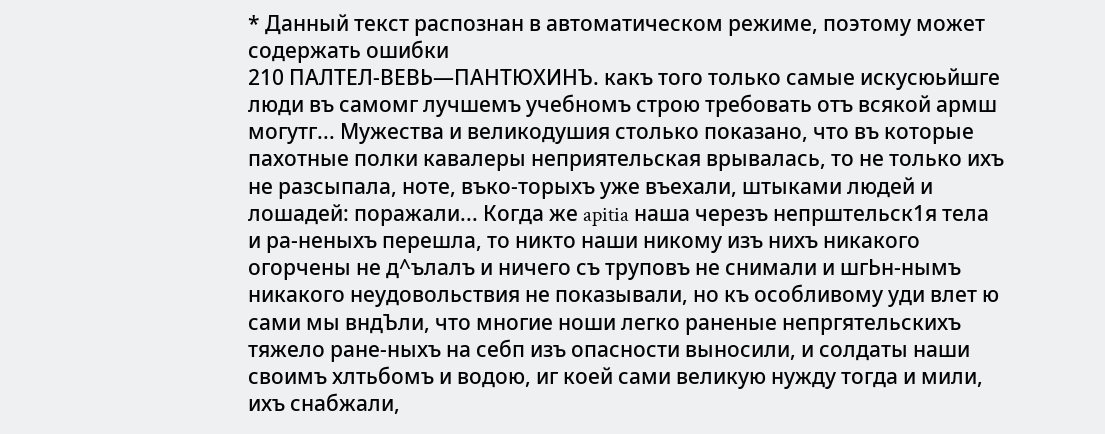* Данный текст распознан в автоматическом режиме, поэтому может содержать ошибки
210 ПАЛТЕЛ-ВЕВЬ—ПАНТЮХИНЪ. какъ того только самые искусюьйшге люди въ самомг лучшемъ учебномъ строю требовать отъ всякой армш могутг... Мужества и великодушия столько показано, что въ которые пахотные полки кавалеры неприятельская врывалась, то не только ихъ не разсыпала, ноте, въко-торыхъ уже въехали, штыками людей и лошадей: поражали... Когда же apitia наша черезъ непрштельск1я тела и ра-неныхъ перешла, то никто наши никому изъ нихъ никакого огорчены не д^ълалъ и ничего съ труповъ не снимали и шгЬн-нымъ никакого неудовольствия не показывали, но къ особливому уди влет ю сами мы вндЪли, что многие ноши легко раненые непргятельскихъ тяжело ране-ныхъ на себп изъ опасности выносили, и солдаты наши своимъ хлтьбомъ и водою, иг коей сами великую нужду тогда и мили, ихъ снабжали,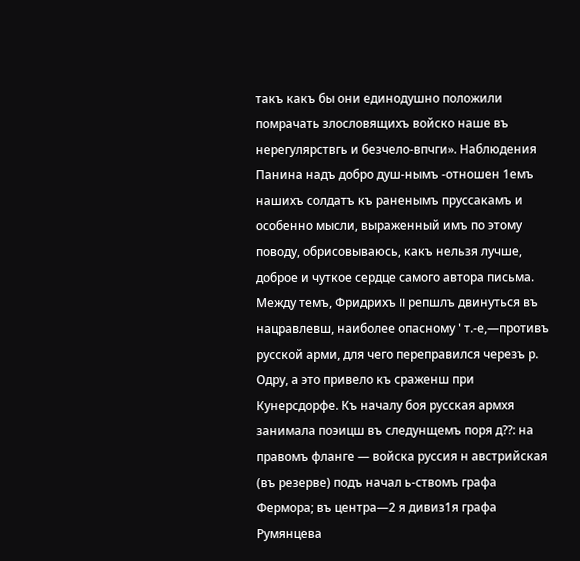такъ какъ бы они единодушно положили помрачать злословящихъ войско наше въ нерегулярствгь и безчело-впчги». Наблюдения Панина надъ добро душ-нымъ -отношен 1емъ нашихъ солдатъ къ раненымъ пруссакамъ и особенно мысли, выраженный имъ по этому поводу, обрисовываюсь, какъ нельзя лучше, доброе и чуткое сердце самого автора письма. Между темъ, Фридрихъ II репшлъ двинуться въ нацравлевш, наиболее опасному ' т.-е,—противъ русской арми, для чего переправился черезъ р. Одру, а это привело къ сраженш при Кунерсдорфе. Къ началу боя русская армхя занимала поэицш въ следунщемъ поря д??: на правомъ фланге — войска руссия н австрийская (въ резерве) подъ начал ь-ствомъ графа Фермора; въ центра—2 я дивиз1я графа Румянцева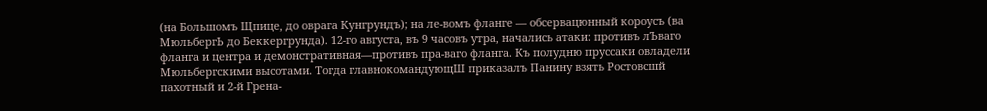(на Большомъ Щпице, до оврага Кунгрундъ); на ле-вомъ фланге — обсервацюнный короусъ (ва МюльбергЬ до Беккергрунда). 12-го августа, въ 9 часовъ утра, начались атаки: противъ лЪваго фланга и центра и демонстративная—противъ пра-ваго фланга. Къ полудню пруссаки овладели Мюльбергскими высотами. Тогда главнокомандующШ приказалъ Панину взять Ростовсшй пахотный и 2-й Грена-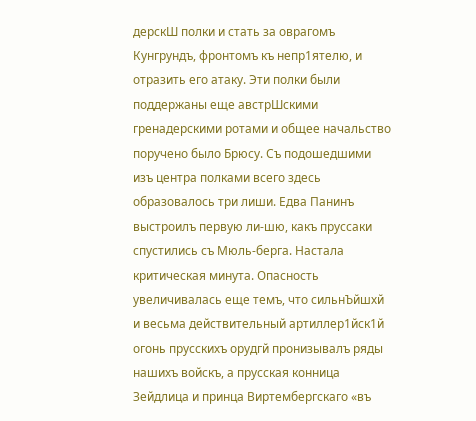дерскШ полки и стать за оврагомъ Кунгрундъ, фронтомъ къ непр1ятелю, и отразить его атаку. Эти полки были поддержаны еще австрШскими гренадерскими ротами и общее начальство поручено было Брюсу. Съ подошедшими изъ центра полками всего здесь образовалось три лиши. Едва Панинъ выстроилъ первую ли-шю, какъ пруссаки спустились съ Мюль-берга. Настала критическая минута. Опасность увеличивалась еще темъ, что сильнЪйшхй и весьма действительный артиллер1йск1й огонь прусскихъ орудгй пронизывалъ ряды нашихъ войскъ, а прусская конница Зейдлица и принца Виртембергскаго «въ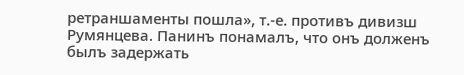ретраншаменты пошла», т.-е. противъ дивизш Румянцева. Панинъ понамалъ, что онъ долженъ былъ задержать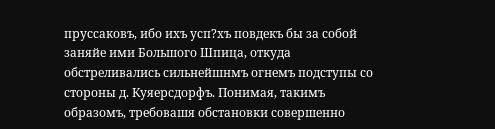пруссаковъ, ибо ихъ усп?хъ повдекъ бы за собой заняйе ими Большого Шпица, откуда обстреливались сильнейшнмъ огнемъ подступы со стороны д. Куяерсдорфъ. Понимая, такимъ образомъ, требовашя обстановки совершенно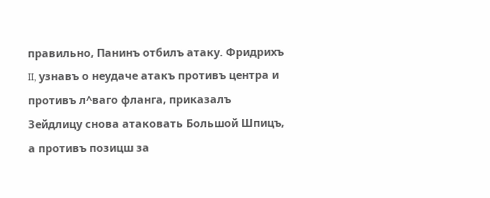правильно, Панинъ отбилъ атаку. Фридрихъ II, узнавъ о неудаче атакъ противъ центра и противъ л^ваго фланга, приказалъ Зейдлицу снова атаковать Большой Шпицъ, а противъ позицш за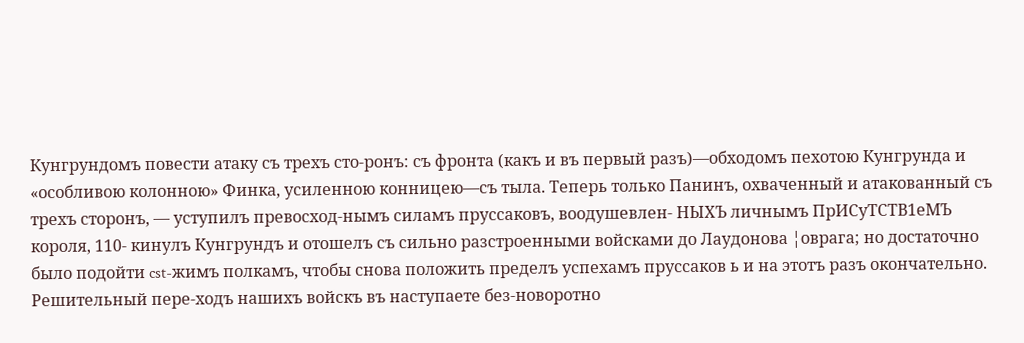Кунгрундомъ повести атаку съ трехъ сто-ронъ: съ фронта (какъ и въ первый разъ)—обходомъ пехотою Кунгрунда и «особливою колонною» Финка, усиленною конницею—съ тыла. Теперь только Панинъ, охваченный и атакованный съ трехъ сторонъ, — уступилъ превосход-нымъ силамъ пруссаковъ, воодушевлен- НЫХЪ личнымъ ПрИСуТСТВ1еМЪ короля, 110- кинулъ Кунгрундъ и отошелъ съ сильно разстроенными войсками до Лаудонова ¦оврага; но достаточно было подойти cst-жимъ полкамъ, чтобы снова положить пределъ успехамъ пруссаков ь и на этотъ разъ окончательно. Решительный пере-ходъ нашихъ войскъ въ наступаете без-новоротно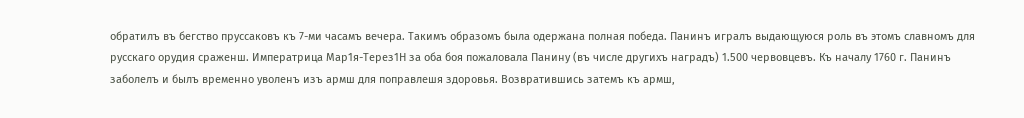обратилъ въ бегство пруссаковъ къ 7-ми часамъ вечера. Такимъ образомъ была одержана полная победа. Панинъ игралъ выдающуюся роль въ этомъ славномъ для русскаго орудия сраженш. Императрица Мар1я-Терез1Н за оба боя пожаловала Панину (въ числе другихъ наградъ) 1.500 червовцевъ. Къ началу 1760 г. Панинъ заболелъ и былъ временно уволенъ изъ армш для поправлешя здоровья. Возвратившись затемъ къ армш,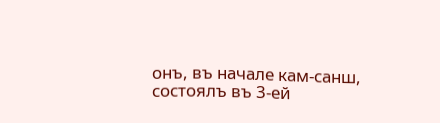онъ, въ начале кам-санш, состоялъ въ 3-ей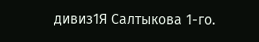дивиз1Я Салтыкова 1-го.